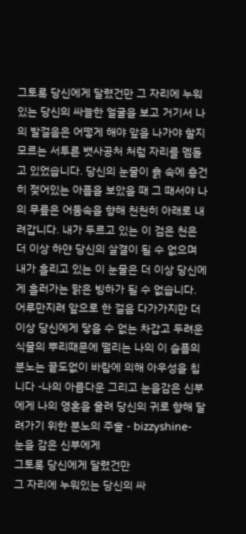그토록 당신에게 달렸건만 그 자리에 누워있는 당신의 싸늘한 얼굴을 보고 거기서 나의 발걸음은 어떻게 해야 앞을 나가야 할지 모르는 서투른 뱃사공처 처럼 자리를 멤돌고 있었습니다. 당신의 눈물이 흙 속에 흥건히 젖어있는 아픔을 보았을 때 그 때서야 나의 무릎은 어둠속을 향해 천천히 아래로 내려갑니다. 내가 두르고 있는 이 검은 천은 더 이상 하얀 당신의 살결이 될 수 없으며 내가 흘리고 있는 이 눈물은 더 이상 당신에게 흘러가는 맑은 빙하가 될 수 없습니다. 어루만지려 앞으로 한 걸음 다가가지만 더 이상 당신에게 닿을 수 없는 차갑고 두려운 식물의 뿌리때문에 떨리는 나의 이 슬픔의 분노는 끝도없이 바람에 의해 아우성을 칩니다 -나의 아름다운 그리고 눈을감은 신부에게 나의 영혼을 울려 당신의 귀로 향해 달려가기 위한 분노의 주술 - bizzyshine-
눈을 감은 신부에게
그토록 당신에게 달렸건만
그 자리에 누워있는 당신의 싸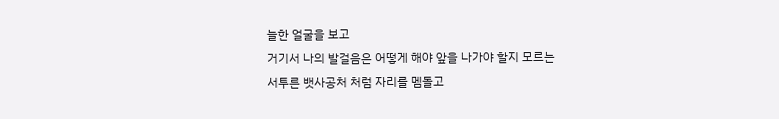늘한 얼굴을 보고
거기서 나의 발걸음은 어떻게 해야 앞을 나가야 할지 모르는
서투른 뱃사공처 처럼 자리를 멤돌고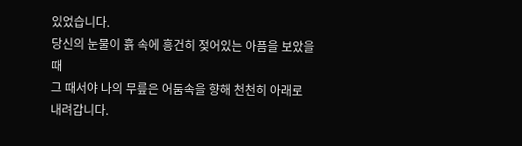있었습니다.
당신의 눈물이 흙 속에 흥건히 젖어있는 아픔을 보았을 때
그 때서야 나의 무릎은 어둠속을 향해 천천히 아래로 내려갑니다.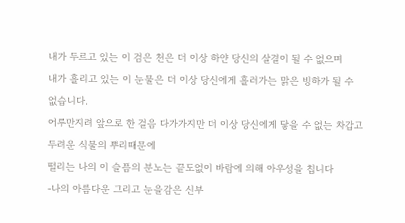내가 두르고 있는 이 검은 천은 더 이상 하얀 당신의 살결이 될 수 없으며
내가 흘리고 있는 이 눈물은 더 이상 당신에게 흘러가는 맑은 빙하가 될 수 없습니다.
어루만지려 앞으로 한 걸음 다가가지만 더 이상 당신에게 닿을 수 없는 차갑고 두려운 식물의 뿌리때문에
떨리는 나의 이 슬픔의 분노는 끝도없이 바람에 의해 아우성을 칩니다
-나의 아름다운 그리고 눈을감은 신부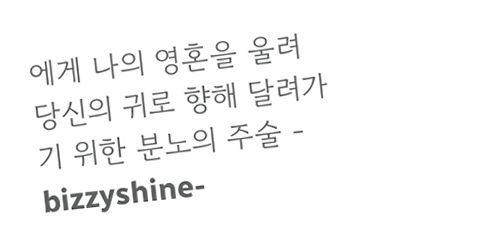에게 나의 영혼을 울려 당신의 귀로 향해 달려가기 위한 분노의 주술 - bizzyshine-